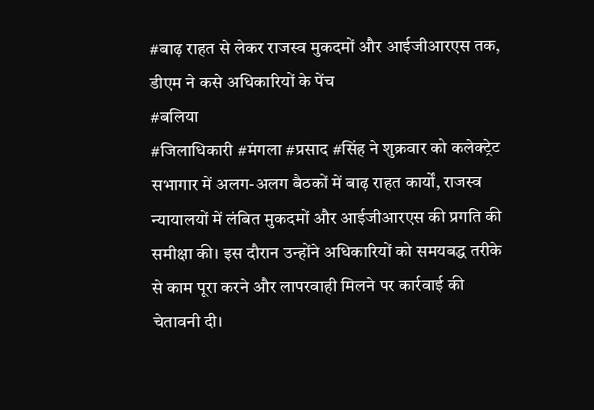#बाढ़ राहत से लेकर राजस्व मुकदमों और आईजीआरएस तक, डीएम ने कसे अधिकारियों के पेंच
#बलिया
#जिलाधिकारी #मंगला #प्रसाद #सिंह ने शुक्रवार को कलेक्ट्रेट सभागार में अलग-अलग बैठकों में बाढ़ राहत कार्यों, राजस्व न्यायालयों में लंबित मुकदमों और आईजीआरएस की प्रगति की समीक्षा की। इस दौरान उन्होंने अधिकारियों को समयबद्ध तरीके से काम पूरा करने और लापरवाही मिलने पर कार्रवाई की चेतावनी दी।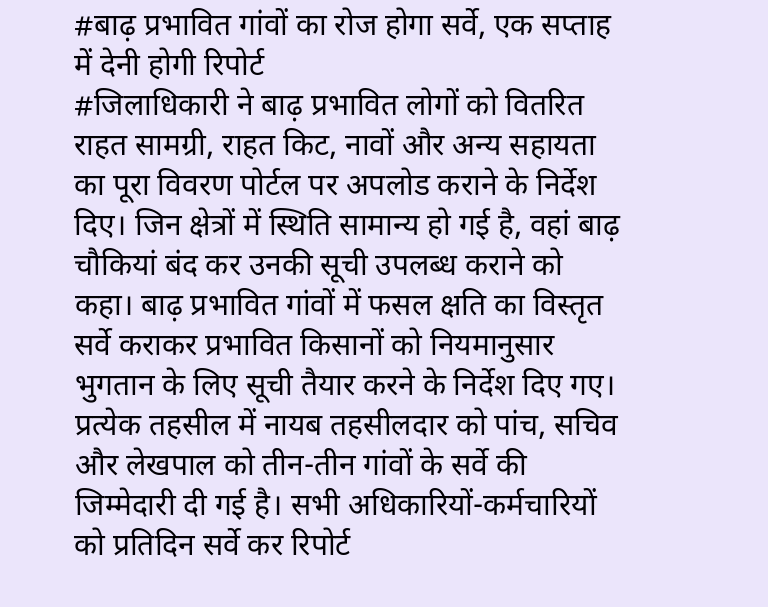#बाढ़ प्रभावित गांवों का रोज होगा सर्वे, एक सप्ताह में देनी होगी रिपोर्ट
#जिलाधिकारी ने बाढ़ प्रभावित लोगों को वितरित राहत सामग्री, राहत किट, नावों और अन्य सहायता का पूरा विवरण पोर्टल पर अपलोड कराने के निर्देश दिए। जिन क्षेत्रों में स्थिति सामान्य हो गई है, वहां बाढ़ चौकियां बंद कर उनकी सूची उपलब्ध कराने को कहा। बाढ़ प्रभावित गांवों में फसल क्षति का विस्तृत सर्वे कराकर प्रभावित किसानों को नियमानुसार भुगतान के लिए सूची तैयार करने के निर्देश दिए गए। प्रत्येक तहसील में नायब तहसीलदार को पांच, सचिव और लेखपाल को तीन-तीन गांवों के सर्वे की जिम्मेदारी दी गई है। सभी अधिकारियों-कर्मचारियों को प्रतिदिन सर्वे कर रिपोर्ट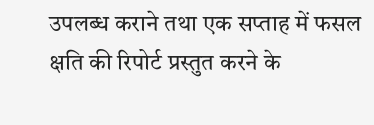उपलब्ध कराने तथा एक सप्ताह में फसल क्षति की रिपोर्ट प्रस्तुत करने के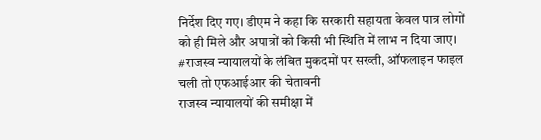निर्देश दिए गए। डीएम ने कहा कि सरकारी सहायता केवल पात्र लोगों को ही मिले और अपात्रों को किसी भी स्थिति में लाभ न दिया जाए।
#राजस्व न्यायालयों के लंबित मुकदमों पर सख्ती, ऑफलाइन फाइल चली तो एफआईआर की चेतावनी
राजस्व न्यायालयों की समीक्षा में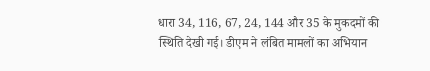धारा 34, 116, 67, 24, 144 और 35 के मुकदमों की स्थिति देखी गई। डीएम ने लंबित मामलों का अभियान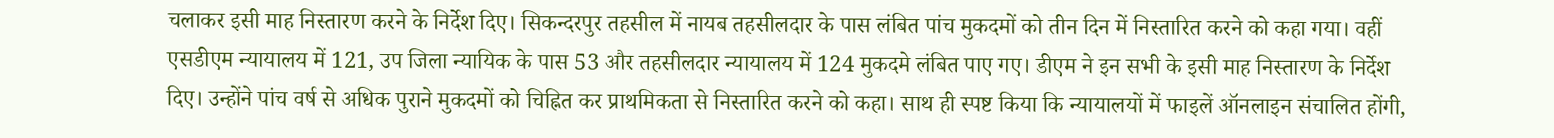चलाकर इसी माह निस्तारण करने के निर्देश दिए। सिकन्दरपुर तहसील में नायब तहसीलदार के पास लंबित पांच मुकदमों को तीन दिन में निस्तारित करने को कहा गया। वहीं एसडीएम न्यायालय में 121, उप जिला न्यायिक के पास 53 और तहसीलदार न्यायालय में 124 मुकदमे लंबित पाए गए। डीएम ने इन सभी के इसी माह निस्तारण के निर्देश दिए। उन्होंने पांच वर्ष से अधिक पुराने मुकदमों को चिह्नित कर प्राथमिकता से निस्तारित करने को कहा। साथ ही स्पष्ट किया कि न्यायालयों में फाइलें ऑनलाइन संचालित होंगी,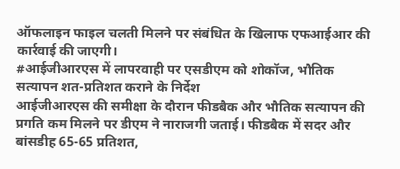ऑफलाइन फाइल चलती मिलने पर संबंधित के खिलाफ एफआईआर की कार्रवाई की जाएगी।
#आईजीआरएस में लापरवाही पर एसडीएम को शोकॉज, भौतिक सत्यापन शत-प्रतिशत कराने के निर्देश
आईजीआरएस की समीक्षा के दौरान फीडबैक और भौतिक सत्यापन की प्रगति कम मिलने पर डीएम ने नाराजगी जताई। फीडबैक में सदर और बांसडीह 65-65 प्रतिशत,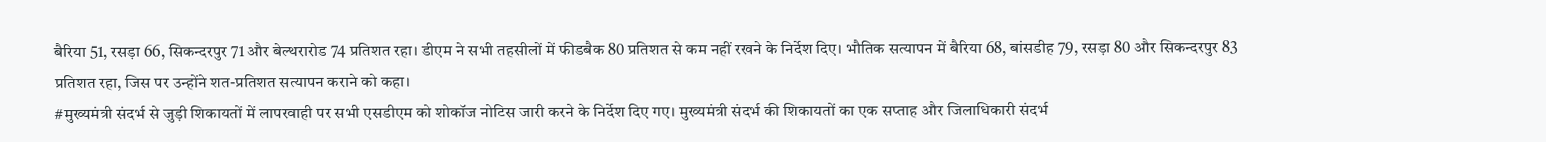बैरिया 51, रसड़ा 66, सिकन्दरपुर 71 और बेल्थरारोड 74 प्रतिशत रहा। डीएम ने सभी तहसीलों में फीडबैक 80 प्रतिशत से कम नहीं रखने के निर्देश दिए। भौतिक सत्यापन में बैरिया 68, बांसडीह 79, रसड़ा 80 और सिकन्दरपुर 83 प्रतिशत रहा, जिस पर उन्होंने शत-प्रतिशत सत्यापन कराने को कहा।
#मुख्यमंत्री संदर्भ से जुड़ी शिकायतों में लापरवाही पर सभी एसडीएम को शोकॉज नोटिस जारी करने के निर्देश दिए गए। मुख्यमंत्री संदर्भ की शिकायतों का एक सप्ताह और जिलाधिकारी संदर्भ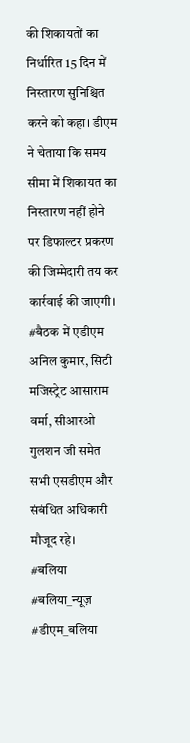की शिकायतों का निर्धारित 15 दिन में निस्तारण सुनिश्चित करने को कहा। डीएम ने चेताया कि समय सीमा में शिकायत का निस्तारण नहीं होने पर डिफाल्टर प्रकरण की जिम्मेदारी तय कर कार्रवाई की जाएगी।
#बैठक में एडीएम अनिल कुमार, सिटी मजिस्ट्रेट आसाराम वर्मा, सीआरओ गुलशन जी समेत सभी एसडीएम और संबंधित अधिकारी मौजूद रहे।
#बलिया #बलिया_न्यूज़ #डीएम_बलिया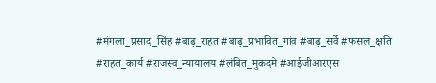#मंगला_प्रसाद_सिंह #बाढ़_राहत #बाढ़_प्रभावित_गांव #बाढ़_सर्वे #फसल_क्षति #राहत_कार्य #राजस्व_न्यायालय #लंबित_मुकदमे #आईजीआरएस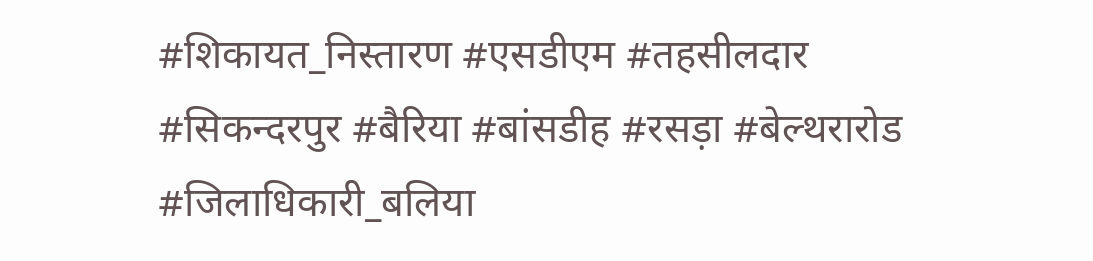#शिकायत_निस्तारण #एसडीएम #तहसीलदार #सिकन्दरपुर #बैरिया #बांसडीह #रसड़ा #बेल्थरारोड #जिलाधिकारी_बलिया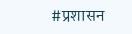#प्रशासन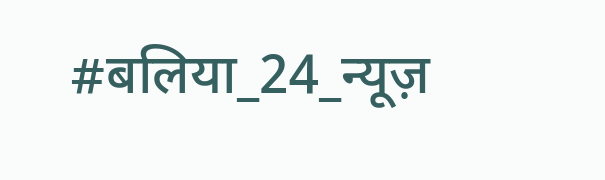#बलिया_24_न्यूज़